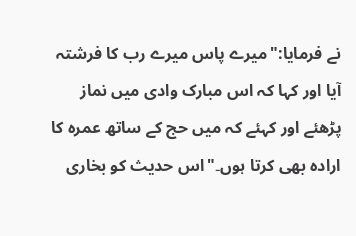نے فرمایا:"میرے پاس میرے رب کا فرشتہ آیا اور کہا کہ اس مبارک وادی میں نماز پڑھئے اور کہئے کہ میں حج کے ساتھ عمرہ کا ارادہ بھی کرتا ہوں۔"اس حدیث کو بخاری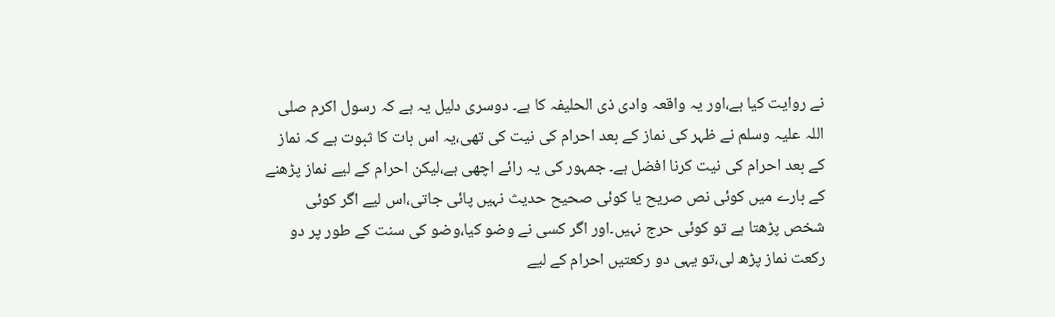نے روایت کیا ہے،اور یہ واقعہ وادی ذی الحلیفہ کا ہے۔ دوسری دلیل یہ ہے کہ رسول اکرم صلی اللہ علیہ وسلم نے ظہر کی نماز کے بعد احرام کی نیت کی تھی،یہ اس بات کا ثبوت ہے کہ نماز کے بعد احرام کی نیت کرنا افضل ہے۔ جمہور کی یہ رائے اچھی ہے،لیکن احرام کے لیے نماز پڑھنے کے بارے میں کوئی نص صریح یا کوئی صحیح حدیث نہیں پائی جاتی،اس لیے اگر کوئی شخص پڑھتا ہے تو کوئی حرج نہیں۔اور اگر کسی نے وضو کیا،وضو کی سنت کے طور پر دو رکعت نماز پڑھ لی،تو یہی دو رکعتیں احرام کے لیے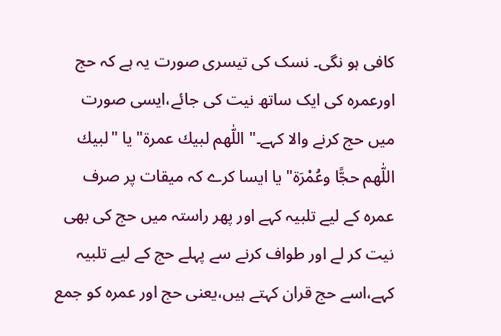کافی ہو نگی۔ نسک کی تیسری صورت یہ ہے کہ حج اورعمرہ کی ایک ساتھ نیت کی جائے،ایسی صورت میں حج کرنے والا کہے۔" اللّٰهم لبيك عمرۃ"یا "لبيك اللّٰهم حجًّا وعُمْرَة"یا ایسا کرے کہ میقات پر صرف عمرہ کے لیے تلبیہ کہے اور پھر راستہ میں حج کی بھی نیت کر لے اور طواف کرنے سے پہلے حج کے لیے تلبیہ کہے،اسے حج قران کہتے ہیں،یعنی حج اور عمرہ کو جمع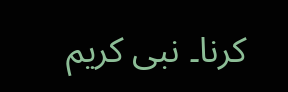کرنا۔ نبی کریم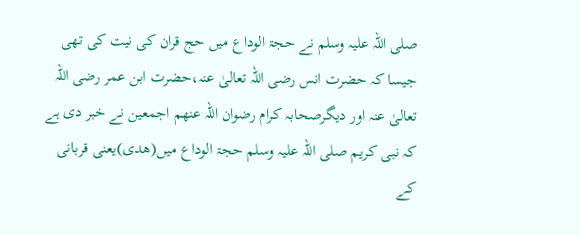صلی اللہ علیہ وسلم نے حجۃ الوداع میں حج قران کی نیت کی تھی جیسا کہ حضرت انس رضی اللہ تعالیٰ عنہ،حضرت ابن عمر رضی اللہ تعالیٰ عنہ اور دیگرصحابہ کرام رضوان اللہ عنھم اجمعین نے خبر دی ہے کہ نبی کریم صلی اللہ علیہ وسلم حجۃ الوداع میں(ھدی)یعنی قربانی کے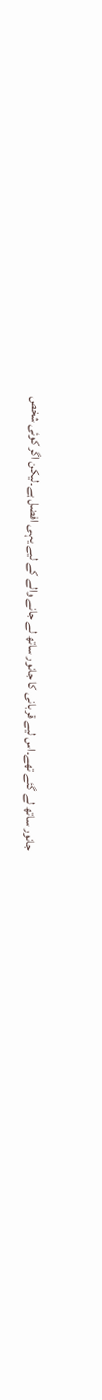جانور ساتھ لے گئے تھے۔اس لیے قربانی کا جانور ساتھ لے جانے والے کے لیے یہی افضل ہے۔لیکن اگر کوئی شخص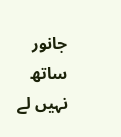جانور ساتھ نہیں لے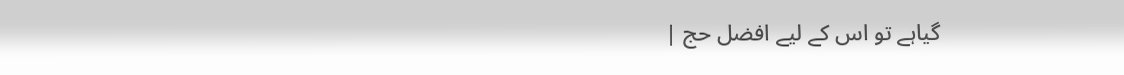گیاہے تو اس کے لیے افضل حج |